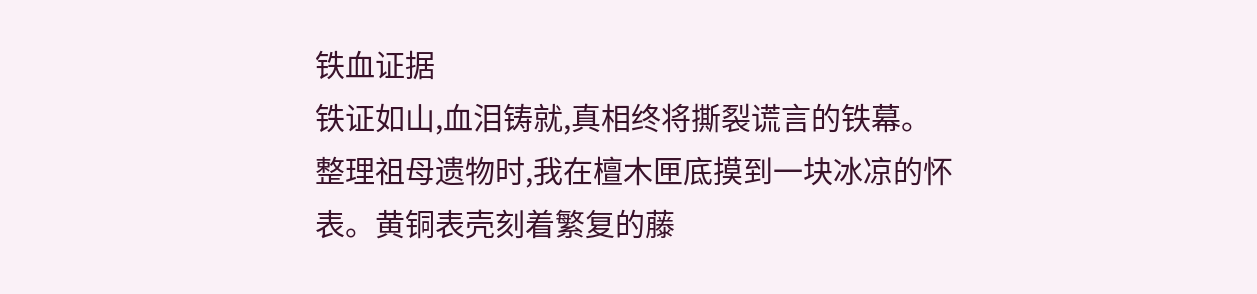铁血证据
铁证如山,血泪铸就,真相终将撕裂谎言的铁幕。
整理祖母遗物时,我在檀木匣底摸到一块冰凉的怀表。黄铜表壳刻着繁复的藤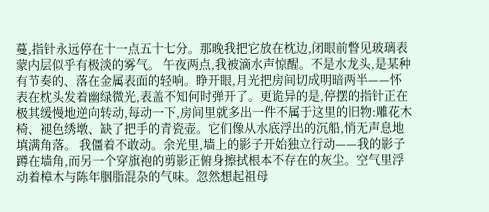蔓,指针永远停在十一点五十七分。那晚我把它放在枕边,闭眼前瞥见玻璃表蒙内层似乎有极淡的雾气。 午夜两点,我被滴水声惊醒。不是水龙头,是某种有节奏的、落在金属表面的轻响。睁开眼,月光把房间切成明暗两半——怀表在枕头发着幽绿微光,表盖不知何时弹开了。更诡异的是,停摆的指针正在极其缓慢地逆向转动,每动一下,房间里就多出一件不属于这里的旧物:雕花木椅、褪色绣墩、缺了把手的青瓷壶。它们像从水底浮出的沉船,悄无声息地填满角落。 我僵着不敢动。余光里,墙上的影子开始独立行动——我的影子蹲在墙角,而另一个穿旗袍的剪影正俯身擦拭根本不存在的灰尘。空气里浮动着樟木与陈年胭脂混杂的气味。忽然想起祖母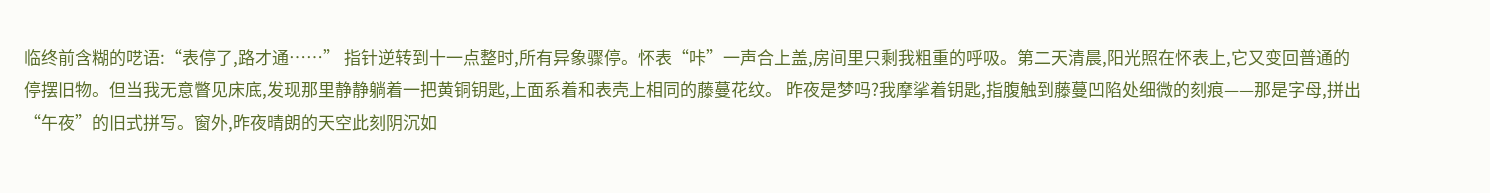临终前含糊的呓语:“表停了,路才通……” 指针逆转到十一点整时,所有异象骤停。怀表“咔”一声合上盖,房间里只剩我粗重的呼吸。第二天清晨,阳光照在怀表上,它又变回普通的停摆旧物。但当我无意瞥见床底,发现那里静静躺着一把黄铜钥匙,上面系着和表壳上相同的藤蔓花纹。 昨夜是梦吗?我摩挲着钥匙,指腹触到藤蔓凹陷处细微的刻痕——那是字母,拼出“午夜”的旧式拼写。窗外,昨夜晴朗的天空此刻阴沉如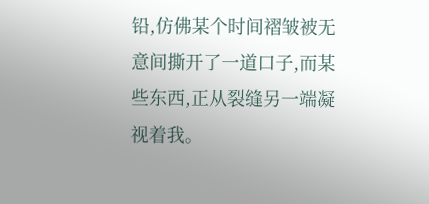铅,仿佛某个时间褶皱被无意间撕开了一道口子,而某些东西,正从裂缝另一端凝视着我。